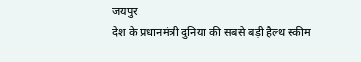जयपुर
देश के प्रधानमंत्री दुनिया की सबसे बड़ी हैल्थ स्कीम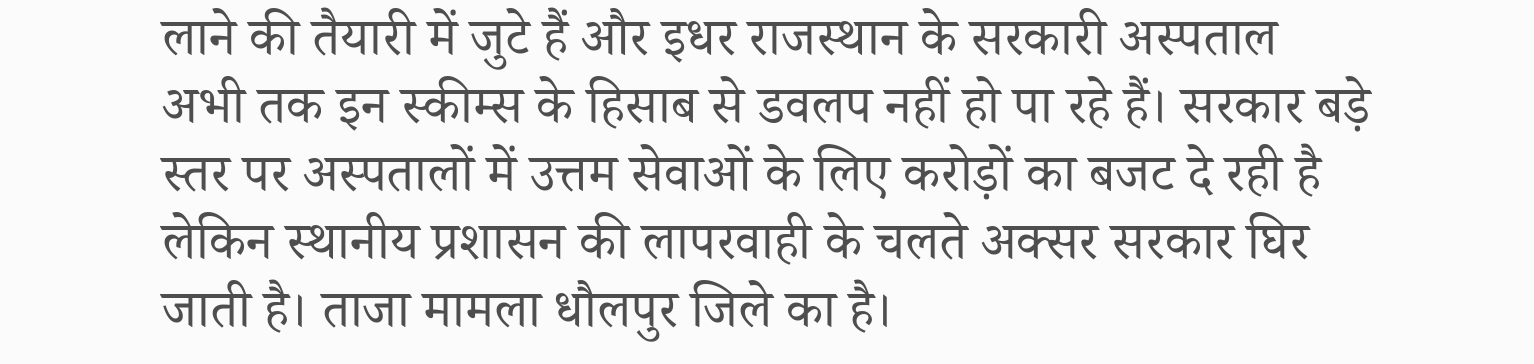लाने की तैयारी में जुटे हैं और इधर राजस्थान के सरकारी अस्पताल अभी तक इन स्कीम्स के हिसाब से डवलप नहीं हो पा रहे हैं। सरकार बड़े स्तर पर अस्पतालों में उत्तम सेवाओं के लिए करोड़ों का बजट दे रही है लेकिन स्थानीय प्रशासन की लापरवाही के चलते अक्सर सरकार घिर जाती है। ताजा मामला धौलपुर जिले का है।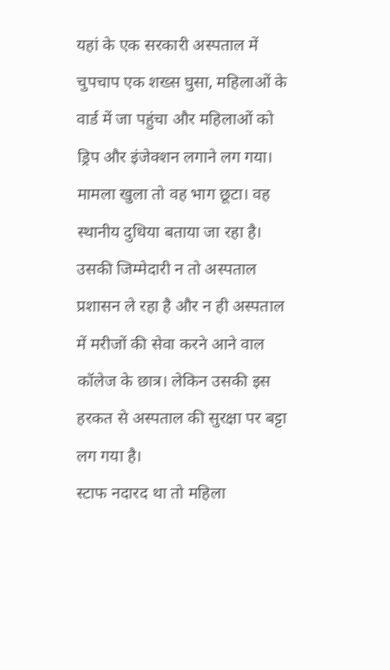यहां के एक सरकारी अस्पताल में चुपचाप एक शख्स घुसा, महिलाओं के वार्ड में जा पहुंचा और महिलाओं को ड्रिप और इंजेक्शन लगाने लग गया। मामला खुला तो वह भाग छूटा। वह स्थानीय दुधिया बताया जा रहा है। उसकी जिम्मेदारी न तो अस्पताल प्रशासन ले रहा है और न ही अस्पताल में मरीजों की सेवा करने आने वाल कॉलेज के छात्र। लेकिन उसकी इस हरकत से अस्पताल की सुरक्षा पर बट्टा लग गया है।
स्टाफ नदारद था तो महिला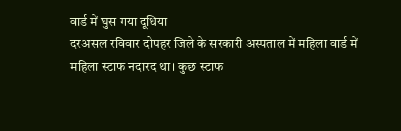वार्ड में घुस गया दूधिया
दरअसल रविवार दोपहर जिले के सरकारी अस्पताल में महिला वार्ड में महिला स्टाफ नदारद था। कुछ स्टाफ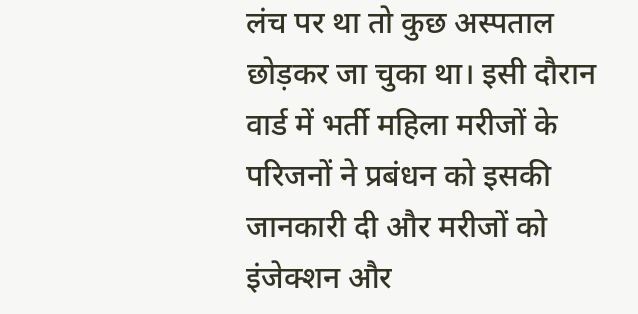लंच पर था तो कुछ अस्पताल छोड़कर जा चुका था। इसी दौरान वार्ड में भर्ती महिला मरीजों के परिजनों ने प्रबंधन को इसकी जानकारी दी और मरीजों को इंजेक्शन और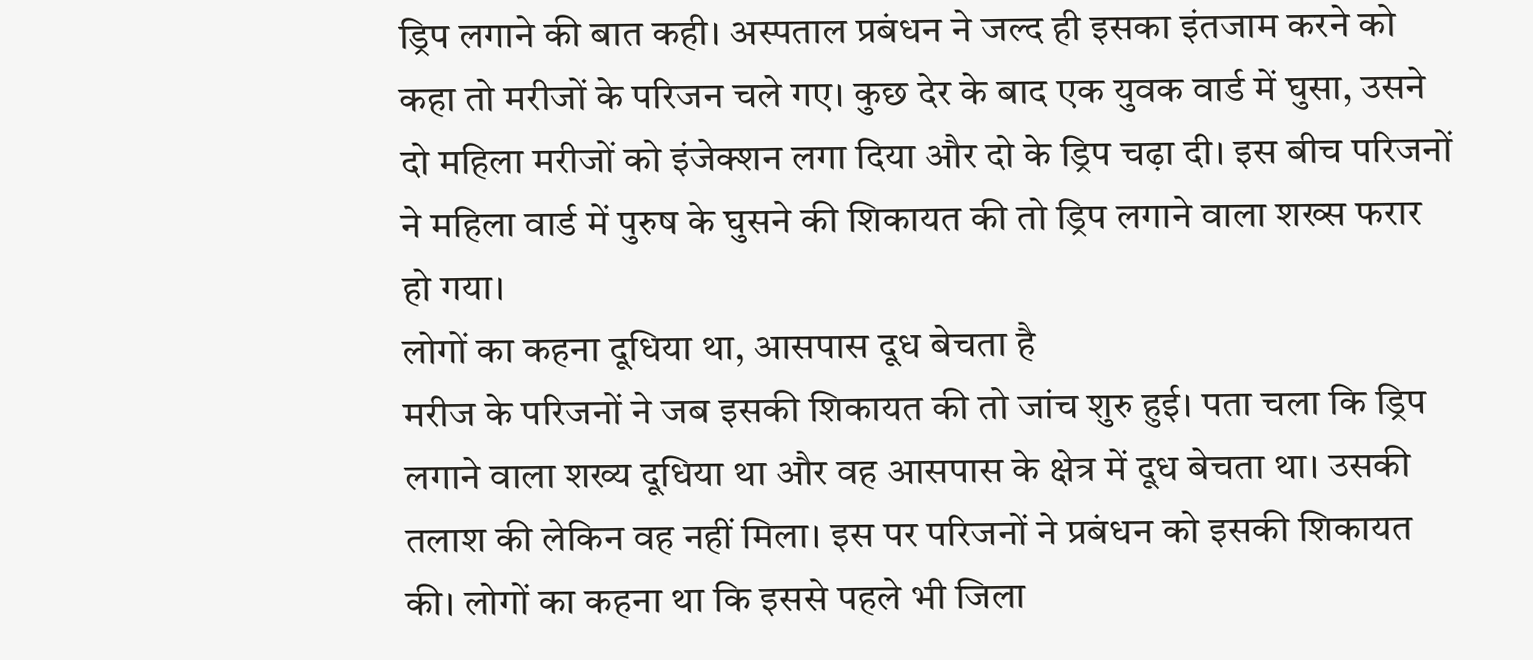ड्रिप लगाने की बात कही। अस्पताल प्रबंधन ने जल्द ही इसका इंतजाम करने को कहा तो मरीजों के परिजन चले गए। कुछ देर के बाद एक युवक वार्ड में घुसा, उसने दो महिला मरीजों को इंजेक्शन लगा दिया और दो के ड्रिप चढ़ा दी। इस बीच परिजनों ने महिला वार्ड में पुरुष के घुसने की शिकायत की तो ड्रिप लगाने वाला शख्स फरार हो गया।
लोगों का कहना दूधिया था, आसपास दूध बेचता है
मरीज के परिजनों ने जब इसकी शिकायत की तो जांच शुरु हुई। पता चला कि ड्रिप लगाने वाला शख्य दूधिया था और वह आसपास के क्षेत्र में दूध बेचता था। उसकी तलाश की लेकिन वह नहीं मिला। इस पर परिजनों ने प्रबंधन को इसकी शिकायत की। लोगों का कहना था कि इससे पहले भी जिला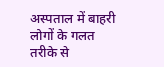अस्पताल में बाहरी लोगों के गलत तरीके से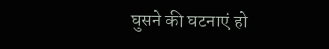घुसने की घटनाएं हो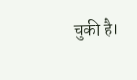चुकी है।